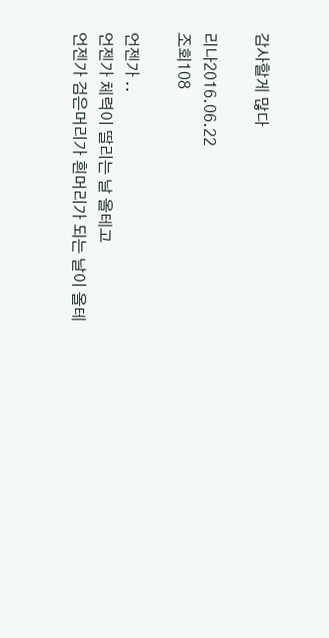감사할게 많다

리나2016.06.22
조회108

언젠가 ..
언젠가 체력이 딸리는 날 올테고
언젠가 검은머리가 흰머리가 되는 날이 올테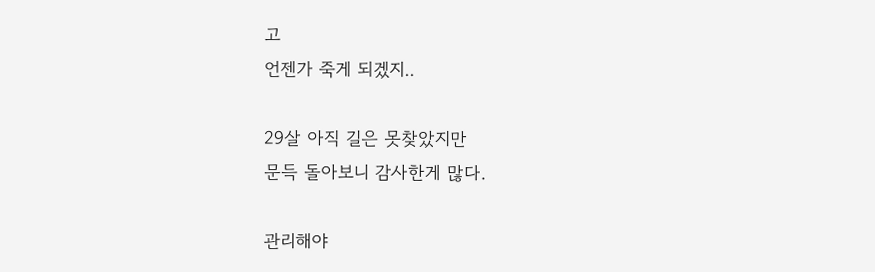고
언젠가 죽게 되겠지..

29살 아직 길은 못찾았지만
문득 돌아보니 감사한게 많다.

관리해야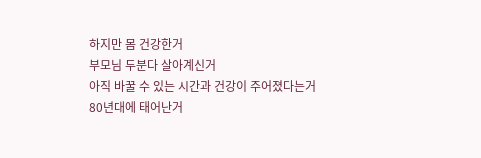하지만 몸 건강한거
부모님 두분다 살아계신거
아직 바꿀 수 있는 시간과 건강이 주어졌다는거
80년대에 태어난거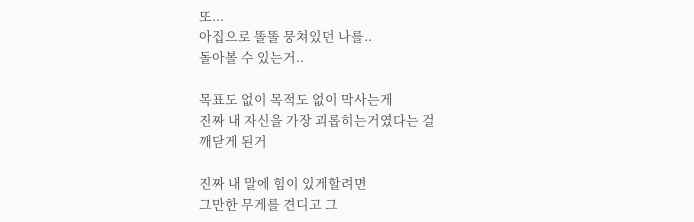또...
아집으로 똘똘 뭉쳐있던 나를..
돌아볼 수 있는거..

목표도 없이 목적도 없이 막사는게
진짜 내 자신을 가장 괴롭히는거였다는 걸
깨닫게 된거

진짜 내 말에 힘이 있게할려면
그만한 무게를 견디고 그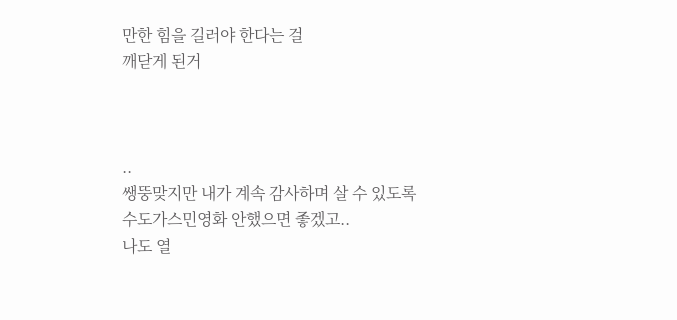만한 힘을 길러야 한다는 걸
깨닫게 된거



..
쌩뚱맞지만 내가 계속 감사하며 살 수 있도록
수도가스민영화 안했으면 좋겠고..
나도 열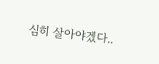심히 살아야겠다..